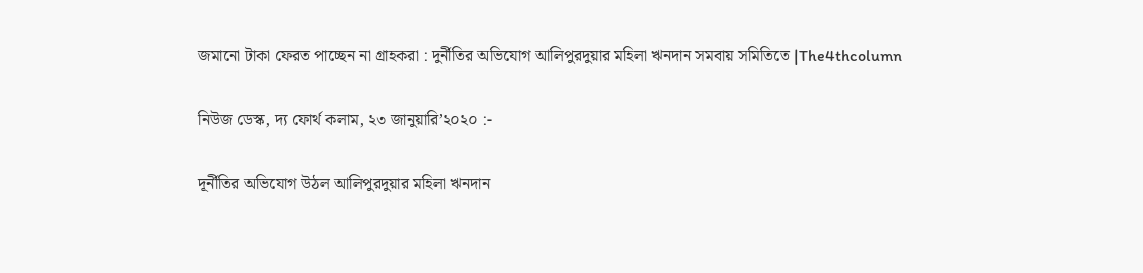জমানো টাকা ফেরত পাচ্ছেন না গ্রাহকরা : দুর্নীতির অভিযোগ আলিপুরদুয়ার মহিলা ঋনদান সমবায় সমিতিতে |The4thcolumn

নিউজ ডেস্ক, দ্য ফোর্থ কলাম, ২৩ জানুয়ারি’২০২০ :-

দূর্নীতির অভিযোগ উঠল আলিপুরদুয়ার মহিলা ঋনদান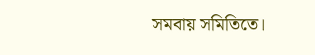সমবায় সমিতিতে।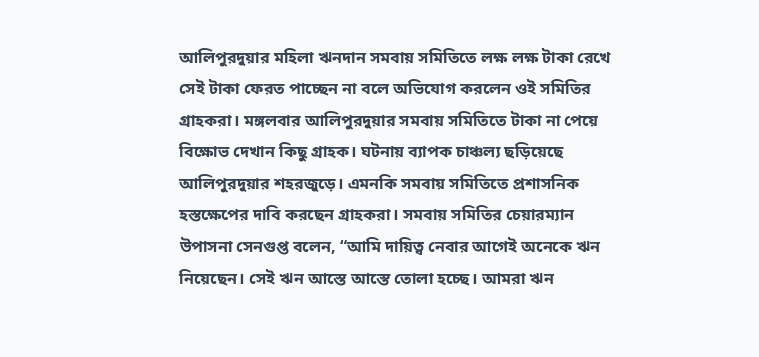আলিপুরদুয়ার মহিলা ঋনদান সমবায় সমিতিতে লক্ষ লক্ষ টাকা রেখে সেই টাকা ফেরত পাচ্ছেন না বলে অভিযোগ করলেন ওই সমিতির গ্ৰাহকরা। মঙ্গলবার আলিপুরদুয়ার সমবায় সমিতিতে টাকা না পেয়ে বিক্ষোভ দেখান কিছু গ্ৰাহক। ঘটনায় ব্যাপক চাঞ্চল্য ছড়িয়েছে আলিপুরদুয়ার শহরজুড়ে। এমনকি সমবায় সমিতিতে প্রশাসনিক হস্তক্ষেপের দাবি করছেন গ্ৰাহকরা। সমবায় সমিতির চেয়ারম্যান উপাসনা সেনগুপ্ত বলেন, “আমি দায়িত্ব নেবার আগেই অনেকে ঋন নিয়েছেন। সেই ঋন আস্তে আস্তে তোলা হচ্ছে। আমরা ঋন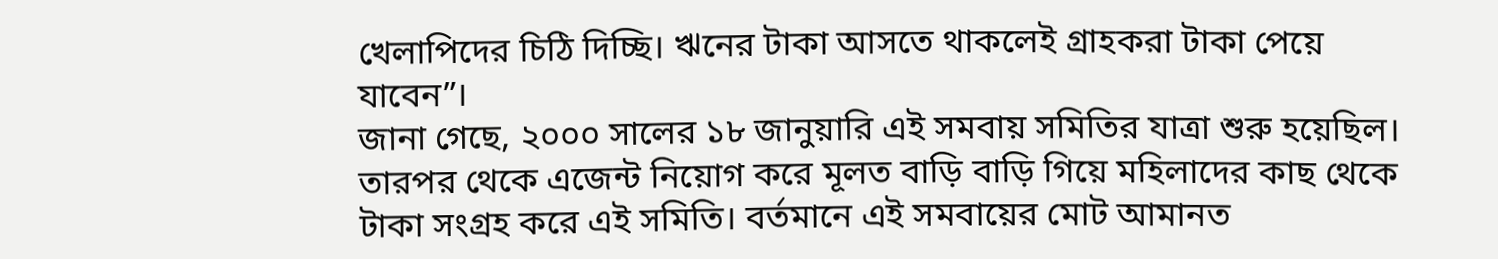খেলাপিদের চিঠি দিচ্ছি। ঋনের টাকা আসতে থাকলেই গ্রাহকরা টাকা পেয়ে যাবেন”।
জানা গেছে, ২০০০ সালের ১৮ জানুয়ারি এই সমবায় সমিতির যাত্রা শুরু হয়েছিল। তারপর থেকে এজেন্ট নিয়োগ করে মূলত বাড়ি বাড়ি গিয়ে মহিলাদের কাছ থেকে টাকা সংগ্রহ করে এই সমিতি। বর্তমানে এই সমবায়ের মোট আমানত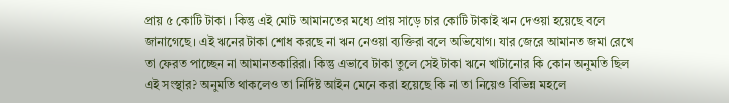প্রায় ৫ কোটি টাকা । কিন্তু এই মোট আমানতের মধ্যে প্রায় সাড়ে চার কোটি টাকাই ঋন দেওয়া হয়েছে বলে জানাগেছে। এই ঋনের টাকা শোধ করছে না ঋন নেওয়া ব্যক্তিরা বলে অভিযোগ। যার জেরে আমানত জমা রেখে তা ফেরত পাচ্ছেন না আমানতকারিরা। কিন্তু এভাবে টাকা তুলে সেই টাকা ঋনে খাটানোর কি কোন অনুমতি ছিল এই সংস্থার? অনুমতি থাকলেও তা নির্দিষ্ট আইন মেনে করা হয়েছে কি না তা নিয়েও বিভিন্ন মহলে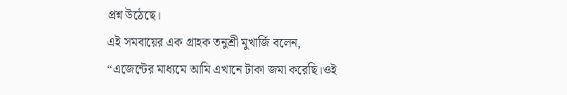প্রশ্ন উঠেছে।
এই সমবায়ের এক গ্রাহক তনুশ্রী মুখার্জি বলেন, “এজেন্টের মাধ্যমে আমি এখানে টাকা জমা করেছি।ওই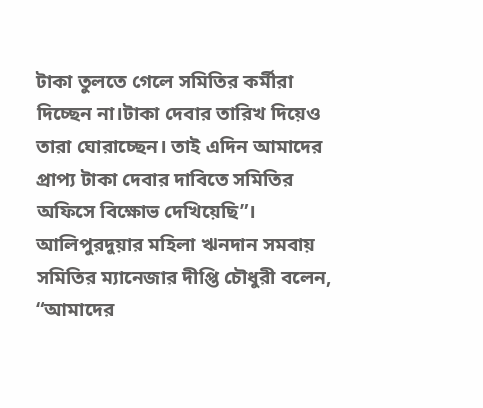টাকা তুলতে গেলে সমিতির কর্মীরা দিচ্ছেন না।টাকা দেবার তারিখ দিয়েও তারা ঘোরাচ্ছেন। তাই এদিন আমাদের প্রাপ্য টাকা দেবার দাবিতে সমিতির অফিসে বিক্ষোভ দেখিয়েছি”।
আলিপুরদুয়ার মহিলা ঋনদান সমবায় সমিতির ম্যানেজার দীপ্তি চৌধুরী বলেন, “আমাদের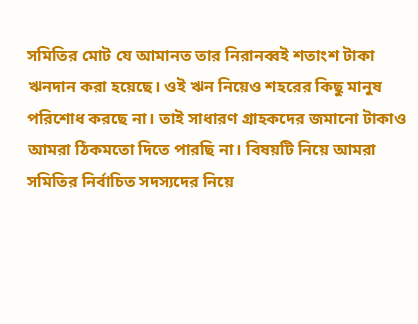সমিতির মোট যে আমানত তার নিরানব্বই শতাংশ টাকা ঋনদান করা হয়েছে। ওই ঋন নিয়েও শহরের কিছু মানুষ পরিশোধ করছে না। তাই সাধারণ গ্রাহকদের জমানো টাকাও আমরা ঠিকমতো দিতে পারছি না। বিষয়টি নিয়ে আমরা সমিতির নির্বাচিত সদস্যদের নিয়ে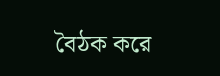বৈঠক করে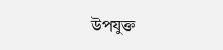উপযুক্ত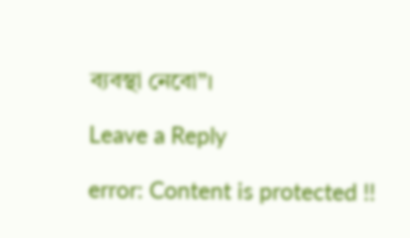ব্যবস্থা নেবো”।

Leave a Reply

error: Content is protected !!